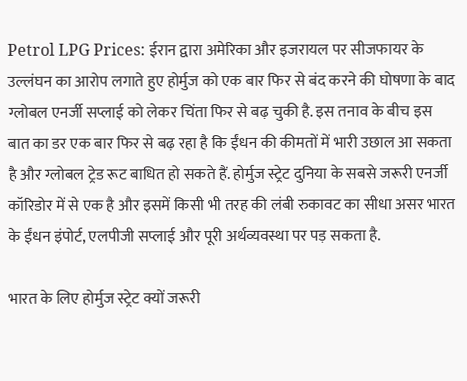Petrol LPG Prices: ईरान द्वारा अमेरिका और इजरायल पर सीजफायर के उल्लंघन का आरोप लगाते हुए होर्मुज को एक बार फिर से बंद करने की घोषणा के बाद ग्लोबल एनर्जी सप्लाई को लेकर चिंता फिर से बढ़ चुकी है. इस तनाव के बीच इस बात का डर एक बार फिर से बढ़ रहा है कि ईंधन की कीमतों में भारी उछाल आ सकता है और ग्लोबल ट्रेड रूट बाधित हो सकते हैं. होर्मुज स्ट्रेट दुनिया के सबसे जरूरी एनर्जी कॉरिडोर में से एक है और इसमें किसी भी तरह की लंबी रुकावट का सीधा असर भारत के ईंधन इंपोर्ट, एलपीजी सप्लाई और पूरी अर्थव्यवस्था पर पड़ सकता है.

भारत के लिए होर्मुज स्ट्रेट क्यों जरूरी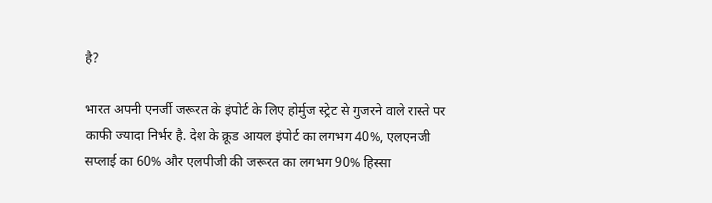है?

भारत अपनी एनर्जी जरूरत के इंपोर्ट के लिए होर्मुज स्ट्रेट से गुजरने वाले रास्ते पर काफी ज्यादा निर्भर है. देश के क्रूड आयल इंपोर्ट का लगभग 40%, एलएनजी सप्लाई का 60% और एलपीजी की जरूरत का लगभग 90% हिस्सा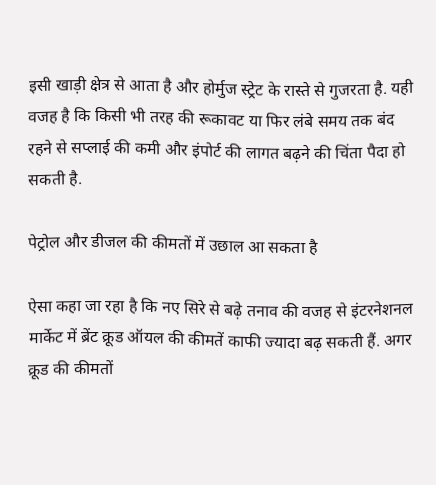इसी खाड़ी क्षेत्र से आता है और होर्मुज स्ट्रेट के रास्ते से गुजरता है. यही वजह है कि किसी भी तरह की रूकावट या फिर लंबे समय तक बंद रहने से सप्लाई की कमी और इंपोर्ट की लागत बढ़ने की चिंता पैदा हो सकती है.

पेट्रोल और डीजल की कीमतों में उछाल आ सकता है

ऐसा कहा जा रहा है कि नए सिरे से बढ़े तनाव की वजह से इंटरनेशनल मार्केट में ब्रेंट क्रूड ऑयल की कीमतें काफी ज्यादा बढ़ सकती हैं. अगर क्रूड की कीमतों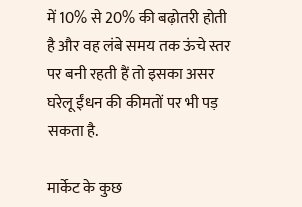में 10% से 20% की बढ़ोतरी होती है और वह लंबे समय तक ऊंचे स्तर पर बनी रहती हैं तो इसका असर घरेलू ईंधन की कीमतों पर भी पड़ सकता है.

मार्केट के कुछ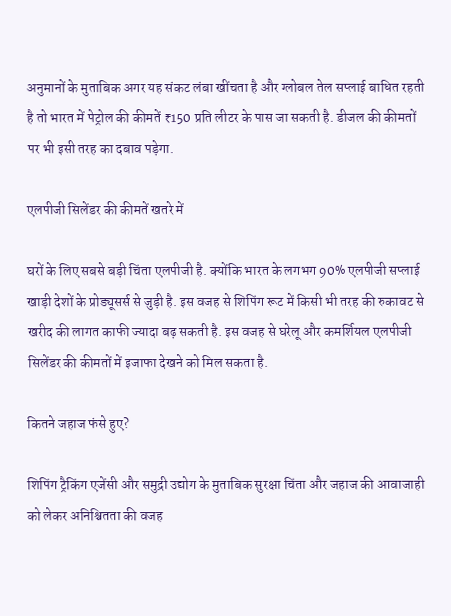अनुमानों के मुताबिक अगर यह संकट लंबा खींचता है और ग्लोबल तेल सप्लाई बाधित रहती है तो भारत में पेट्रोल की कीमतें ₹150 प्रति लीटर के पास जा सकती है. डीजल की कीमतों पर भी इसी तरह का दबाव पड़ेगा.

एलपीजी सिलेंडर की कीमतें खतरे में

घरों के लिए सबसे बड़ी चिंता एलपीजी है. क्योंकि भारत के लगभग 90% एलपीजी सप्लाई खाड़ी देशों के प्रोड्यूसर्स से जुड़ी है. इस वजह से शिपिंग रूट में किसी भी तरह की रुकावट से खरीद की लागत काफी ज्यादा बढ़ सकती है. इस वजह से घरेलू और कमर्शियल एलपीजी सिलेंडर की कीमतों में इजाफा देखने को मिल सकता है.

कितने जहाज फंसे हुए?

शिपिंग ट्रैकिंग एजेंसी और समुद्री उद्योग के मुताबिक सुरक्षा चिंता और जहाज की आवाजाही को लेकर अनिश्चितता की वजह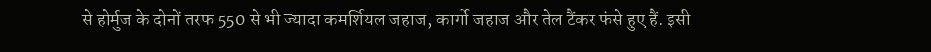से होर्मुज के दोनों तरफ 550 से भी ज्यादा कमर्शियल जहाज, कार्गो जहाज और तेल टैंकर फंसे हुए हैं. इसी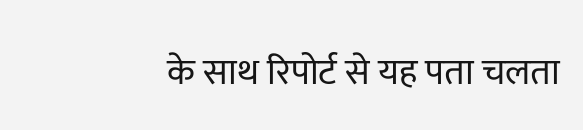के साथ रिपोर्ट से यह पता चलता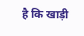है कि खाड़ी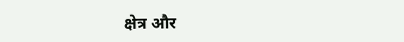क्षेत्र और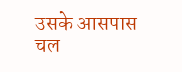उसके आसपास चल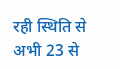रही स्थिति से अभी 23 से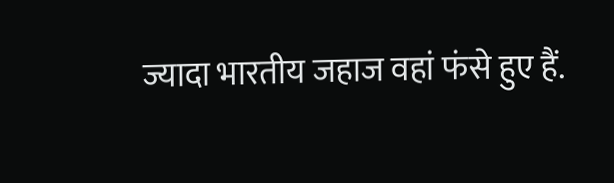ज्यादा भारतीय जहाज वहां फंसे हुए हैं.